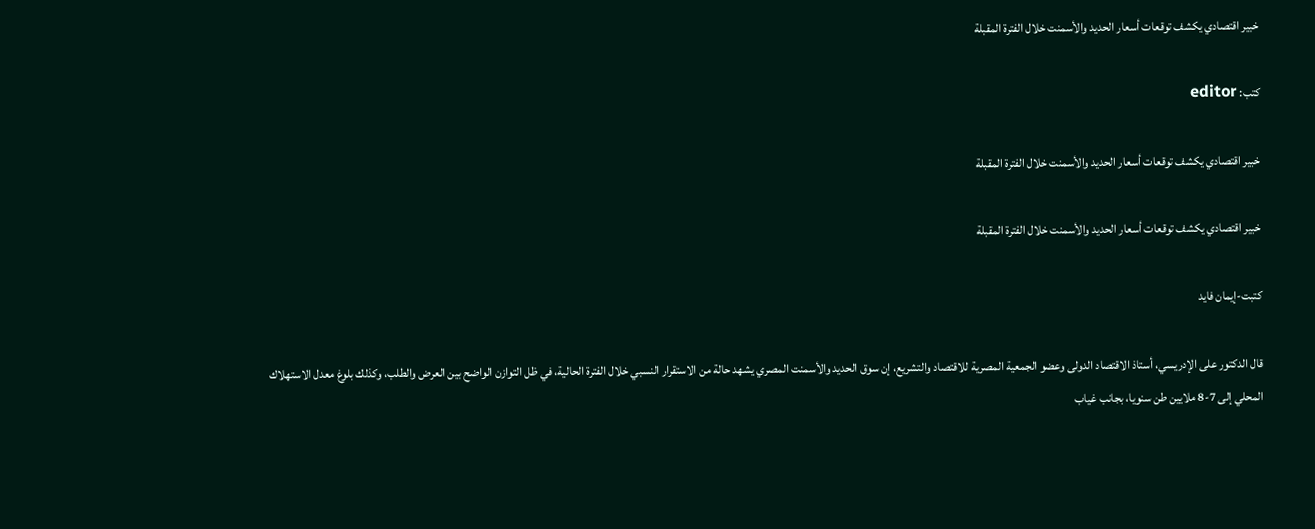خبير اقتصادي يكشف توقعات أسعار الحديد والأسمنت خلال الفترة المقبلة

كتب: editor

خبير اقتصادي يكشف توقعات أسعار الحديد والأسمنت خلال الفترة المقبلة

خبير اقتصادي يكشف توقعات أسعار الحديد والأسمنت خلال الفترة المقبلة

كتبت-إيمان فايد

قال الدكتور على الإدريسي، أستاذ الاقتصاد الدولى وعضو الجمعية المصرية للاقتصاد والتشريع، إن سوق الحديد والأسمنت المصري يشهد حالة من الاستقرار النسبي خلال الفترة الحالية، في ظل التوازن الواضح بين العرض والطلب، وكذلك بلوغ معدل الاستهلاك المحلي إلى 7-8 ملايين طن سنويا، بجانب غياب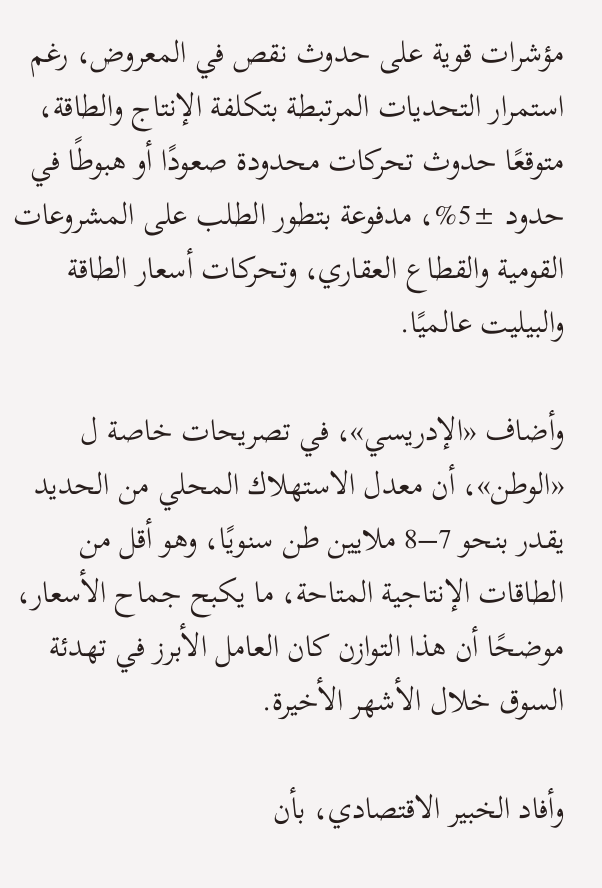مؤشرات قوية على حدوث نقص في المعروض، رغم استمرار التحديات المرتبطة بتكلفة الإنتاج والطاقة، متوقعًا حدوث تحركات محدودة صعودًا أو هبوطًا في حدود ±5%، مدفوعة بتطور الطلب على المشروعات القومية والقطاع العقاري، وتحركات أسعار الطاقة والبيليت عالميًا.

وأضاف «الإدريسي»، في تصريحات خاصة ل «الوطن»، أن معدل الاستهلاك المحلي من الحديد يقدر بنحو 7–8 ملايين طن سنويًا، وهو أقل من الطاقات الإنتاجية المتاحة، ما يكبح جماح الأسعار، موضحًا أن هذا التوازن كان العامل الأبرز في تهدئة السوق خلال الأشهر الأخيرة.

وأفاد الخبير الاقتصادي، بأن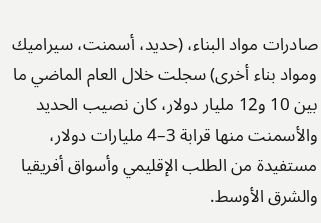صادرات مواد البناء، (حديد، أسمنت، سيراميك ومواد بناء أخرى) سجلت خلال العام الماضي ما بين 10 و12 مليار دولار، كان نصيب الحديد والأسمنت منها قرابة 3–4 مليارات دولار، مستفيدة من الطلب الإقليمي وأسواق أفريقيا والشرق الأوسط.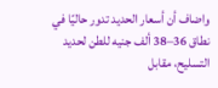واضاف أن أسعار الحديد تدور حاليًا في نطاق 36–38 ألف جنيه للطن لحديد التسليح، مقابل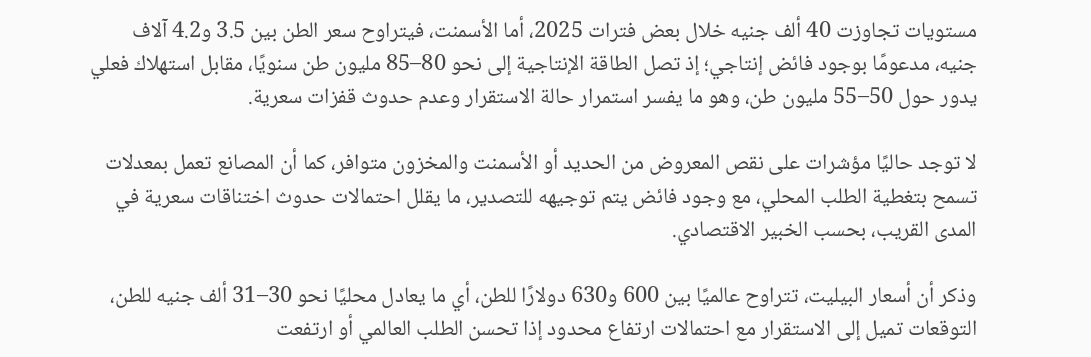مستويات تجاوزت 40 ألف جنيه خلال بعض فترات 2025، أما الأسمنت، فيتراوح سعر الطن بين 3.5 و4.2 آلاف جنيه، مدعومًا بوجود فائض إنتاجي؛ إذ تصل الطاقة الإنتاجية إلى نحو 80–85 مليون طن سنويًا، مقابل استهلاك فعلي يدور حول 50–55 مليون طن، وهو ما يفسر استمرار حالة الاستقرار وعدم حدوث قفزات سعرية.

لا توجد حاليًا مؤشرات على نقص المعروض من الحديد أو الأسمنت والمخزون متوافر، كما أن المصانع تعمل بمعدلات تسمح بتغطية الطلب المحلي، مع وجود فائض يتم توجيهه للتصدير، ما يقلل احتمالات حدوث اختناقات سعرية في المدى القريب، بحسب الخبير الاقتصادي.

وذكر أن أسعار البيليت، تتراوح عالميًا بين 600 و630 دولارًا للطن، أي ما يعادل محليًا نحو 30–31 ألف جنيه للطن، التوقعات تميل إلى الاستقرار مع احتمالات ارتفاع محدود إذا تحسن الطلب العالمي أو ارتفعت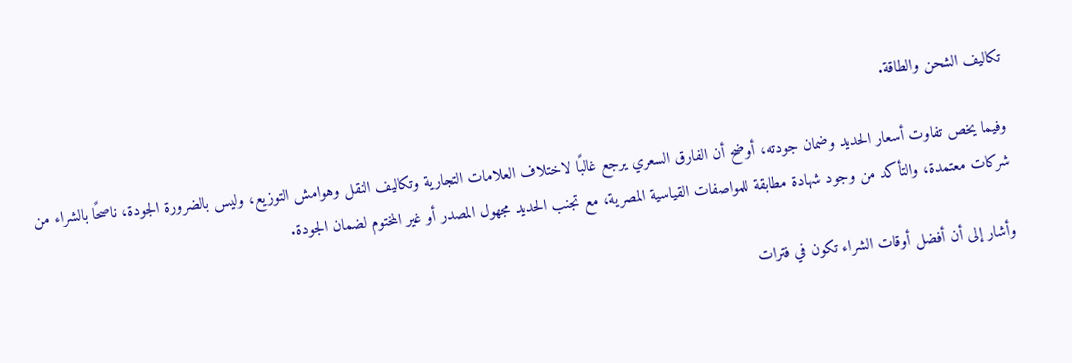تكاليف الشحن والطاقة.

وفيما يخص تفاوت أسعار الحديد وضمان جودته، أوضح أن الفارق السعري يرجع غالبًا لاختلاف العلامات التجارية وتكاليف النقل وهوامش التوزيع، وليس بالضرورة الجودة، ناصحًا بالشراء من شركات معتمدة، والتأكد من وجود شهادة مطابقة للمواصفات القياسية المصرية، مع تجنب الحديد مجهول المصدر أو غير المختوم لضمان الجودة.

وأشار إلى أن أفضل أوقات الشراء تكون في فترات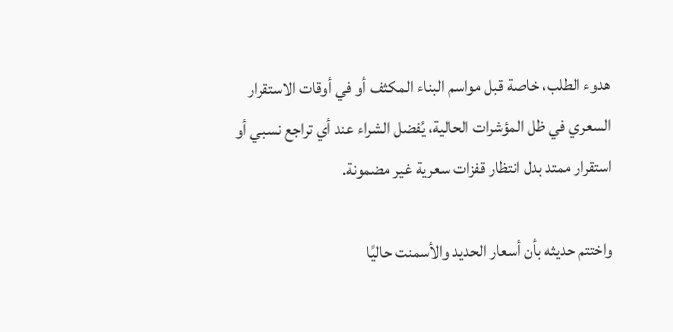هدوء الطلب، خاصة قبل مواسم البناء المكثف أو في أوقات الاستقرار السعري في ظل المؤشرات الحالية، يُفضل الشراء عند أي تراجع نسبي أو استقرار ممتد بدل انتظار قفزات سعرية غير مضمونة.

واختتم حديثه بأن أسعار الحديد والأسمنت حاليًا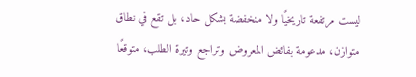ليست مرتفعة تاريخيًا ولا منخفضة بشكل حاد، بل تقع في نطاق متوازن، مدعومة بفائض المعروض وتراجع وتيرة الطلب، متوقعًا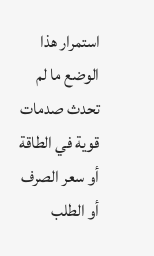استمرار هذا الوضع ما لم تحدث صدمات قوية في الطاقة أو سعر الصرف أو الطلب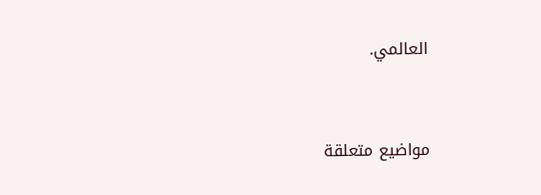العالمي.


مواضيع متعلقة